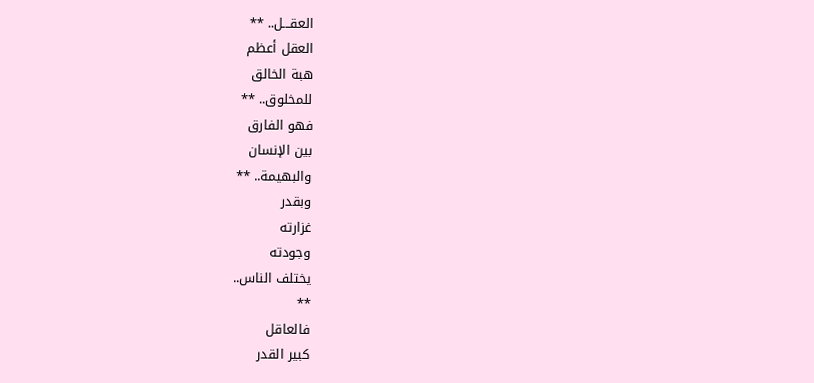العقـــل.. **
العقل أعظم
هبة الخالق
للمخلوق.. **
فهو الفارق
بين الإنسان
والبهيمة.. **
وبقدر
غزارته
وجودته
يختلف الناس..
**
فالعاقل
كبير القدر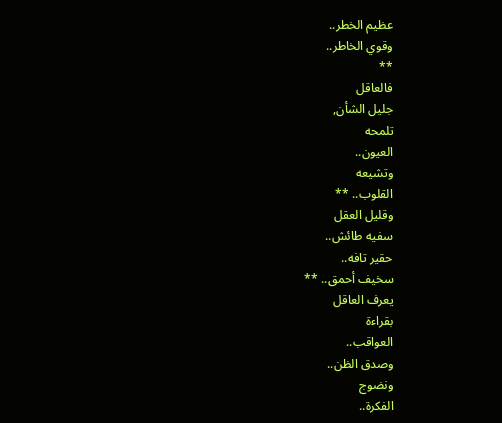عظيم الخطر..
وقوي الخاطر..
**
فالعاقل
جليل الشأن,
تلمحه
العيون..
وتشيعه
القلوب.. **
وقليل العقل
سفيه طائش..
حقير تافه..
سخيف أحمق.. **
يعرف العاقل
بقراءة
العواقب..
وصدق الظن..
ونضوج
الفكرة..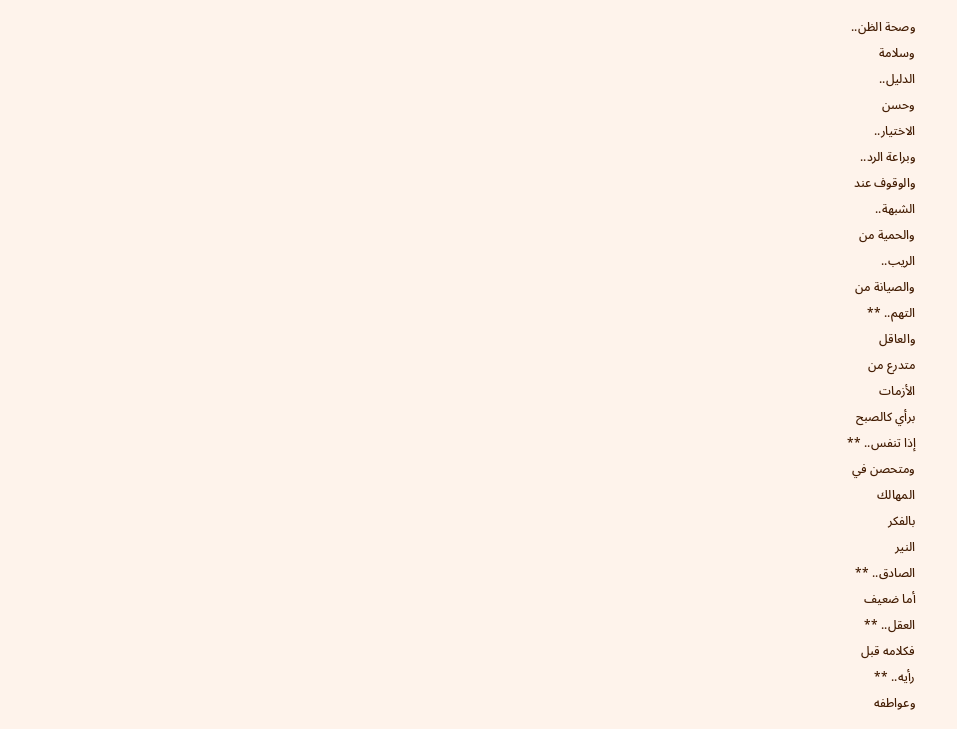وصحة الظن..
وسلامة
الدليل..
وحسن
الاختيار..
وبراعة الرد..
والوقوف عند
الشبهة..
والحمية من
الريب..
والصيانة من
التهم.. **
والعاقل
متدرع من
الأزمات
برأي كالصبح
إذا تنفس.. **
ومتحصن في
المهالك
بالفكر
النير
الصادق.. **
أما ضعيف
العقل.. **
فكلامه قبل
رأيه.. **
وعواطفه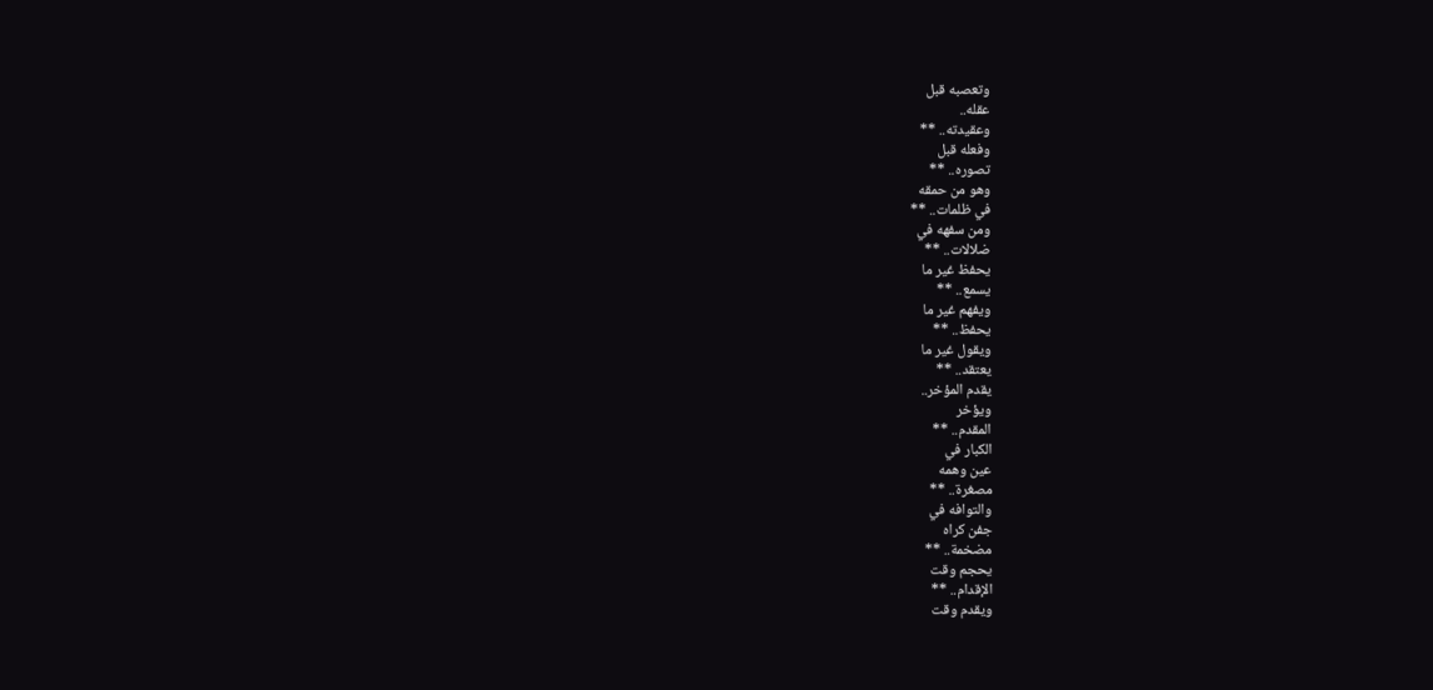وتعصبه قبل
عقله..
وعقيدته.. **
وفعله قبل
تصوره.. **
وهو من حمقه
في ظلمات.. **
ومن سفهه في
ضلالات.. **
يحفظ غير ما
يسمع.. **
ويفهم غير ما
يحفظ.. **
ويقول غير ما
يعتقد.. **
يقدم المؤخر..
ويؤخر
المقدم.. **
الكبار في
عين وهمه
مصغرة.. **
والتوافه في
جفن كراه
مضخمة.. **
يحجم وقت
الإقدام.. **
ويقدم وقت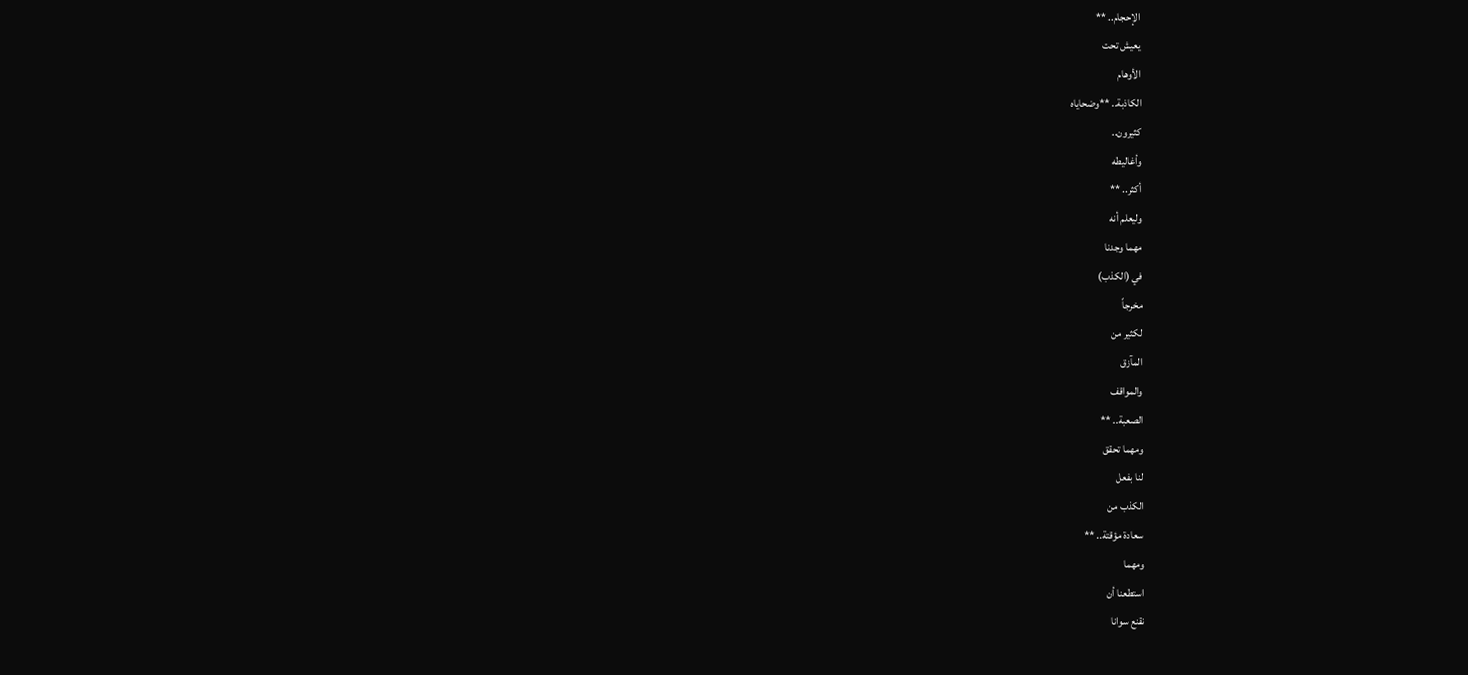الإحجام.. **
يعيش تحت
الأوهام
الكاذبة.. **وضحاياه
كثيرون..
وأغاليطه
أكثر.. **
وليعلم أنه
مهما وجدنا
في (الكذب)
مخرجاً
لكثير من
المآزق
والمواقف
الصعبة.. **
ومهما تحقق
لنا بفعل
الكذب من
سعادة مؤقتة.. **
ومهما
استطعنا أن
نقنع سوانا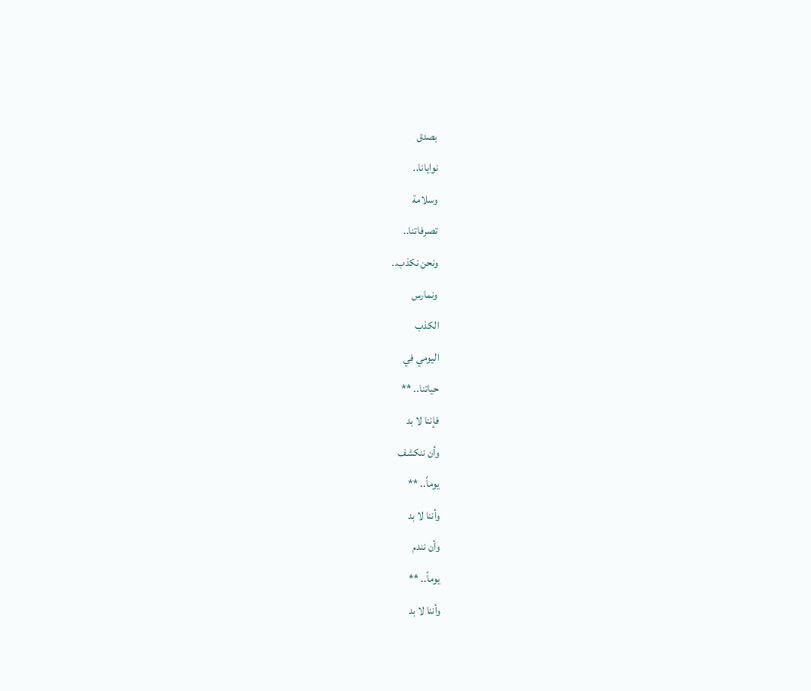بصدق
نوايانا..
وسلامة
تصرفاتنا..
ونحن نكذب..
ونمارس
الكذب
اليومي في
حياتنا.. **
فإننا لا بد
وأن ننكشف
يوماً.. **
وأننا لا بد
وأن نندم
يوماً.. **
وأننا لا بد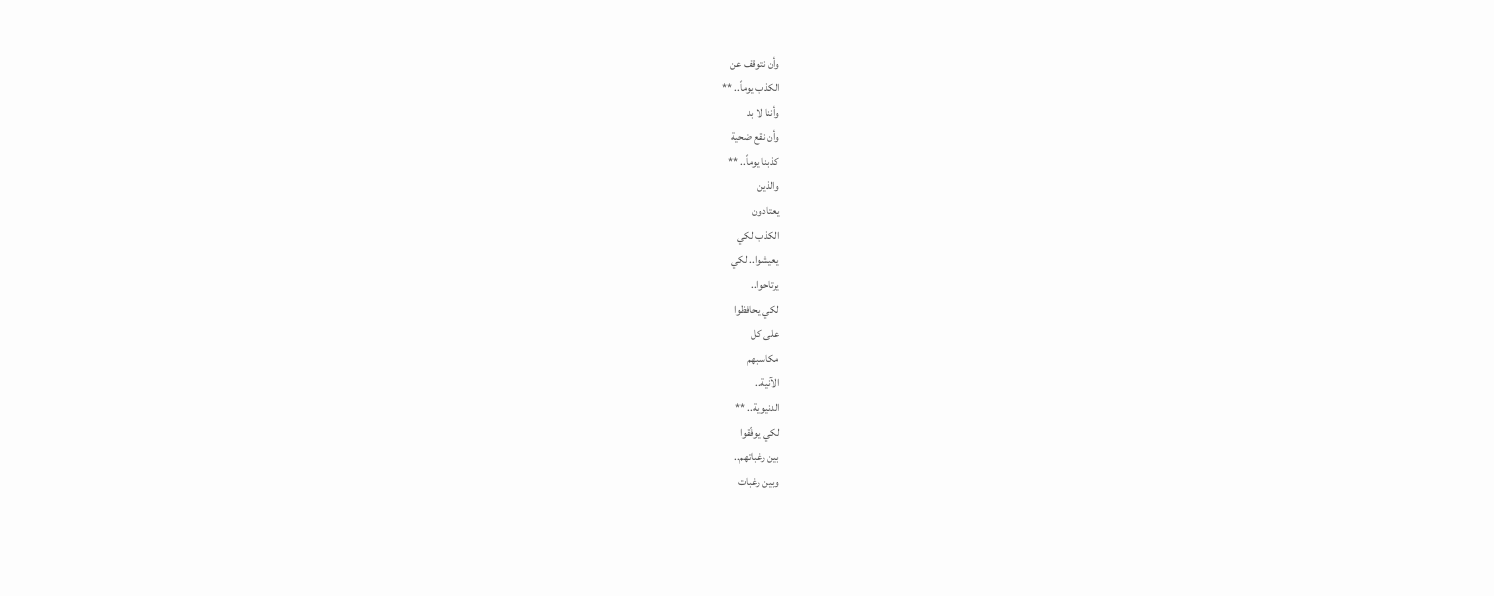وأن نتوقف عن
الكذب يوماً.. **
وأننا لا بد
وأن نقع ضحية
كذبنا يوماً.. **
والذين
يعتادون
الكذب لكي
يعيشوا.. لكي
يرتاحوا..
لكي يحافظوا
على كل
مكاسبهم
الآنية..
الدنيوية.. **
لكي يوفّقوا
بين رغباتهم..
وبين رغبات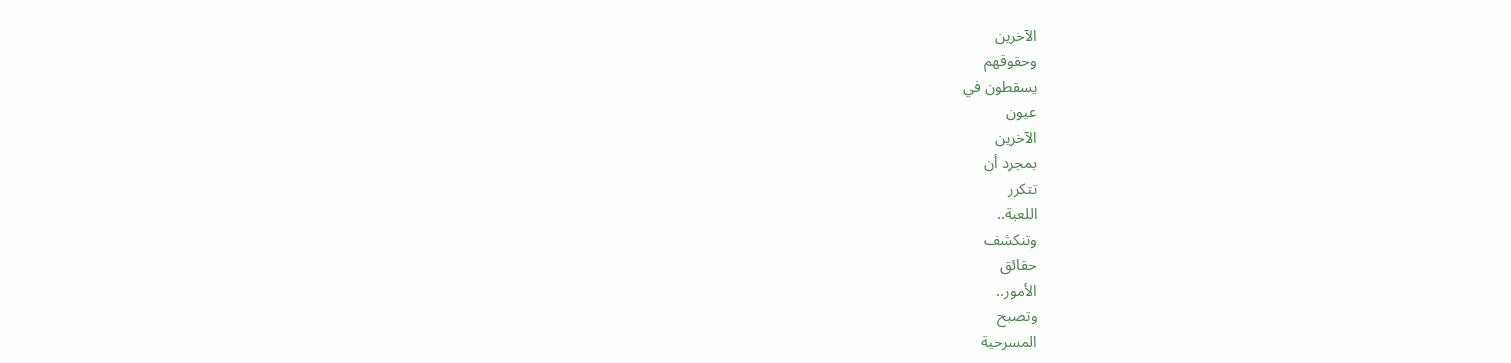الآخرين
وحقوقهم
يسقطون في
عيون
الآخرين
بمجرد أن
تتكرر
اللعبة..
وتنكشف
حقائق
الأمور..
وتصبح
المسرحية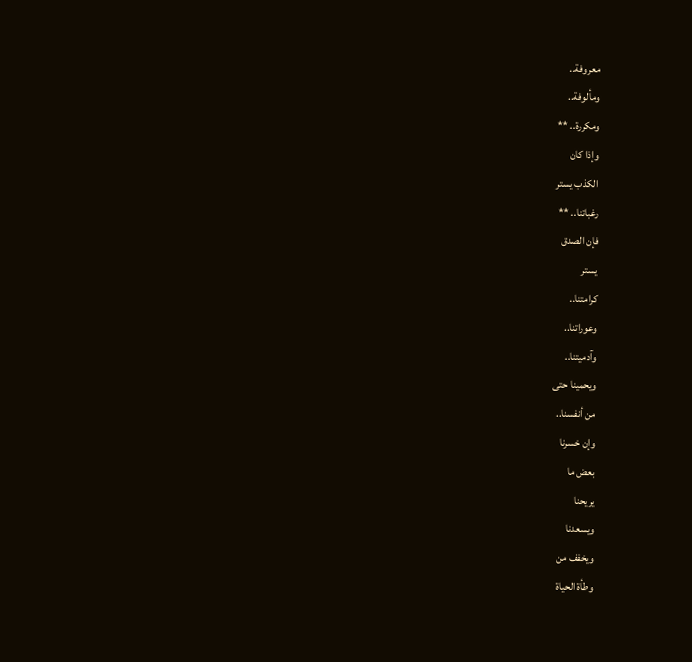معروفة..
ومألوفة..
ومكررة.. **
وإذا كان
الكذب يستر
رغباتنا.. **
فإن الصدق
يستر
كرامتنا..
وعوراتنا..
وآدميتنا..
ويحمينا حتى
من أنفسنا..
وإن خسرنا
بعض ما
يريحنا
ويسعدنا
ويخفف من
وطأة الحياة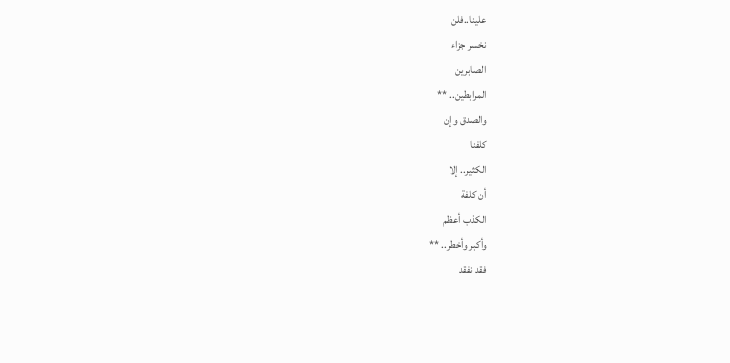علينا..فلن
نخسر جزاء
الصابرين
المرابطين.. **
والصدق وإن
كلفنا
الكثير.. إلا
أن كلفة
الكذب أعظم
وأكبر وأخطر.. **
فقد نفقد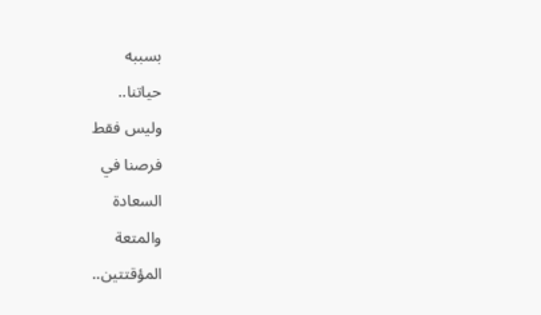بسببه
حياتنا..
وليس فقط
فرصنا في
السعادة
والمتعة
المؤقتتين..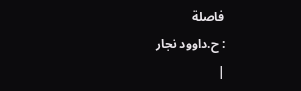فاصلة
: ح.داوود نجار
|